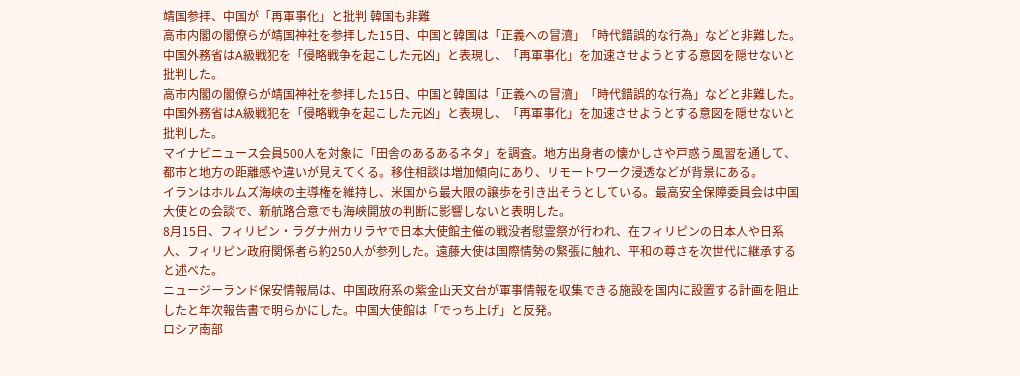靖国参拝、中国が「再軍事化」と批判 韓国も非難
高市内閣の閣僚らが靖国神社を参拝した15日、中国と韓国は「正義への冒瀆」「時代錯誤的な行為」などと非難した。中国外務省はA級戦犯を「侵略戦争を起こした元凶」と表現し、「再軍事化」を加速させようとする意図を隠せないと批判した。
高市内閣の閣僚らが靖国神社を参拝した15日、中国と韓国は「正義への冒瀆」「時代錯誤的な行為」などと非難した。中国外務省はA級戦犯を「侵略戦争を起こした元凶」と表現し、「再軍事化」を加速させようとする意図を隠せないと批判した。
マイナビニュース会員500人を対象に「田舎のあるあるネタ」を調査。地方出身者の懐かしさや戸惑う風習を通して、都市と地方の距離感や違いが見えてくる。移住相談は増加傾向にあり、リモートワーク浸透などが背景にある。
イランはホルムズ海峡の主導権を維持し、米国から最大限の譲歩を引き出そうとしている。最高安全保障委員会は中国大使との会談で、新航路合意でも海峡開放の判断に影響しないと表明した。
8月15日、フィリピン・ラグナ州カリラヤで日本大使館主催の戦没者慰霊祭が行われ、在フィリピンの日本人や日系人、フィリピン政府関係者ら約250人が参列した。遠藤大使は国際情勢の緊張に触れ、平和の尊さを次世代に継承すると述べた。
ニュージーランド保安情報局は、中国政府系の紫金山天文台が軍事情報を収集できる施設を国内に設置する計画を阻止したと年次報告書で明らかにした。中国大使館は「でっち上げ」と反発。
ロシア南部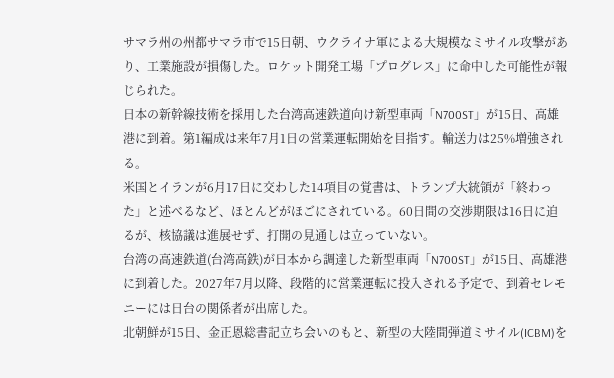サマラ州の州都サマラ市で15日朝、ウクライナ軍による大規模なミサイル攻撃があり、工業施設が損傷した。ロケット開発工場「プログレス」に命中した可能性が報じられた。
日本の新幹線技術を採用した台湾高速鉄道向け新型車両「N700ST」が15日、高雄港に到着。第1編成は来年7月1日の営業運転開始を目指す。輸送力は25%増強される。
米国とイランが6月17日に交わした14項目の覚書は、トランプ大統領が「終わった」と述べるなど、ほとんどがほごにされている。60日間の交渉期限は16日に迫るが、核協議は進展せず、打開の見通しは立っていない。
台湾の高速鉄道(台湾高鉄)が日本から調達した新型車両「N700ST」が15日、高雄港に到着した。2027年7月以降、段階的に営業運転に投入される予定で、到着セレモニーには日台の関係者が出席した。
北朝鮮が15日、金正恩総書記立ち会いのもと、新型の大陸間弾道ミサイル(ICBM)を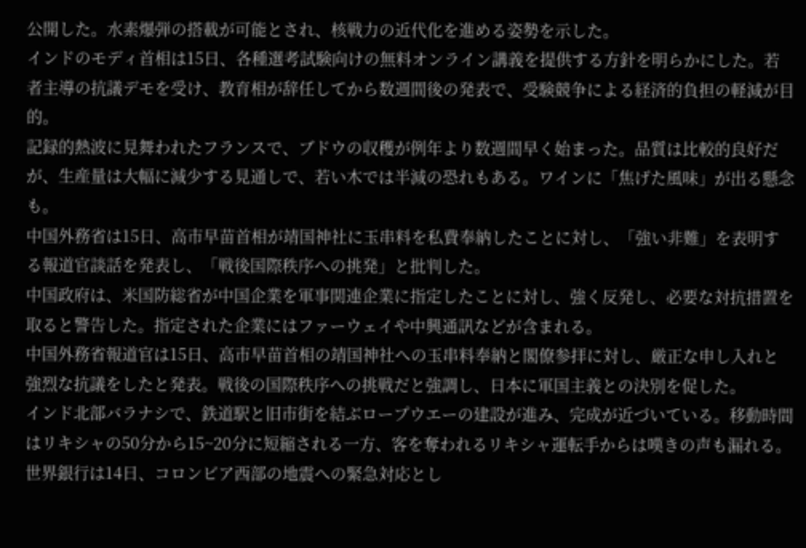公開した。水素爆弾の搭載が可能とされ、核戦力の近代化を進める姿勢を示した。
インドのモディ首相は15日、各種選考試験向けの無料オンライン講義を提供する方針を明らかにした。若者主導の抗議デモを受け、教育相が辞任してから数週間後の発表で、受験競争による経済的負担の軽減が目的。
記録的熱波に見舞われたフランスで、ブドウの収穫が例年より数週間早く始まった。品質は比較的良好だが、生産量は大幅に減少する見通しで、若い木では半減の恐れもある。ワインに「焦げた風味」が出る懸念も。
中国外務省は15日、高市早苗首相が靖国神社に玉串料を私費奉納したことに対し、「強い非難」を表明する報道官談話を発表し、「戦後国際秩序への挑発」と批判した。
中国政府は、米国防総省が中国企業を軍事関連企業に指定したことに対し、強く反発し、必要な対抗措置を取ると警告した。指定された企業にはファーウェイや中興通訊などが含まれる。
中国外務省報道官は15日、高市早苗首相の靖国神社への玉串料奉納と閣僚参拝に対し、厳正な申し入れと強烈な抗議をしたと発表。戦後の国際秩序への挑戦だと強調し、日本に軍国主義との決別を促した。
インド北部バラナシで、鉄道駅と旧市街を結ぶロープウエーの建設が進み、完成が近づいている。移動時間はリキシャの50分から15~20分に短縮される一方、客を奪われるリキシャ運転手からは嘆きの声も漏れる。
世界銀行は14日、コロンビア西部の地震への緊急対応とし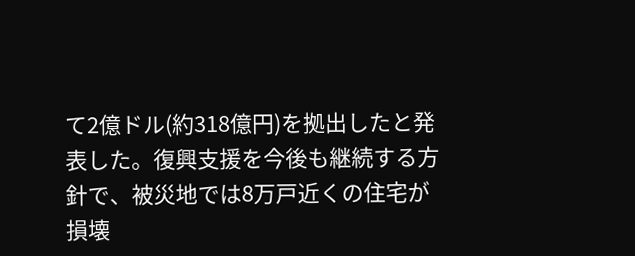て2億ドル(約318億円)を拠出したと発表した。復興支援を今後も継続する方針で、被災地では8万戸近くの住宅が損壊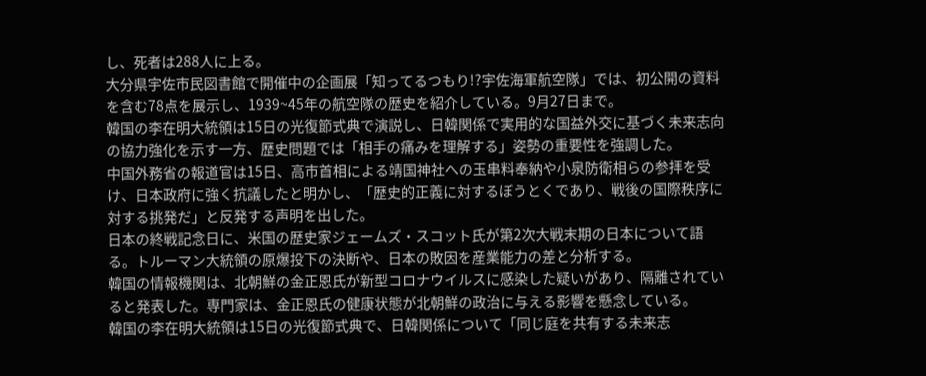し、死者は288人に上る。
大分県宇佐市民図書館で開催中の企画展「知ってるつもり!?宇佐海軍航空隊」では、初公開の資料を含む78点を展示し、1939~45年の航空隊の歴史を紹介している。9月27日まで。
韓国の李在明大統領は15日の光復節式典で演説し、日韓関係で実用的な国益外交に基づく未来志向の協力強化を示す一方、歴史問題では「相手の痛みを理解する」姿勢の重要性を強調した。
中国外務省の報道官は15日、高市首相による靖国神社への玉串料奉納や小泉防衛相らの参拝を受け、日本政府に強く抗議したと明かし、「歴史的正義に対するぼうとくであり、戦後の国際秩序に対する挑発だ」と反発する声明を出した。
日本の終戦記念日に、米国の歴史家ジェームズ・スコット氏が第2次大戦末期の日本について語る。トルーマン大統領の原爆投下の決断や、日本の敗因を産業能力の差と分析する。
韓国の情報機関は、北朝鮮の金正恩氏が新型コロナウイルスに感染した疑いがあり、隔離されていると発表した。専門家は、金正恩氏の健康状態が北朝鮮の政治に与える影響を懸念している。
韓国の李在明大統領は15日の光復節式典で、日韓関係について「同じ庭を共有する未来志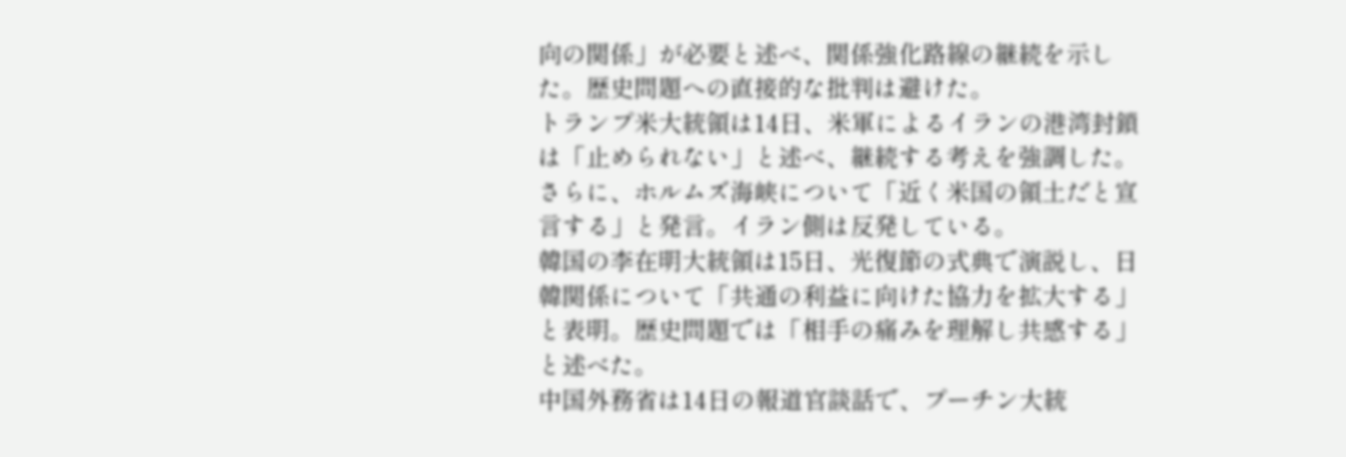向の関係」が必要と述べ、関係強化路線の継続を示した。歴史問題への直接的な批判は避けた。
トランプ米大統領は14日、米軍によるイランの港湾封鎖は「止められない」と述べ、継続する考えを強調した。さらに、ホルムズ海峡について「近く米国の領土だと宣言する」と発言。イラン側は反発している。
韓国の李在明大統領は15日、光復節の式典で演説し、日韓関係について「共通の利益に向けた協力を拡大する」と表明。歴史問題では「相手の痛みを理解し共感する」と述べた。
中国外務省は14日の報道官談話で、プーチン大統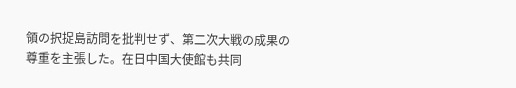領の択捉島訪問を批判せず、第二次大戦の成果の尊重を主張した。在日中国大使館も共同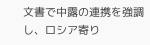文書で中露の連携を強調し、ロシア寄り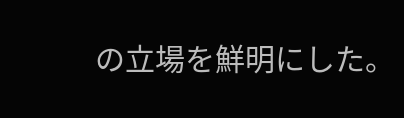の立場を鮮明にした。